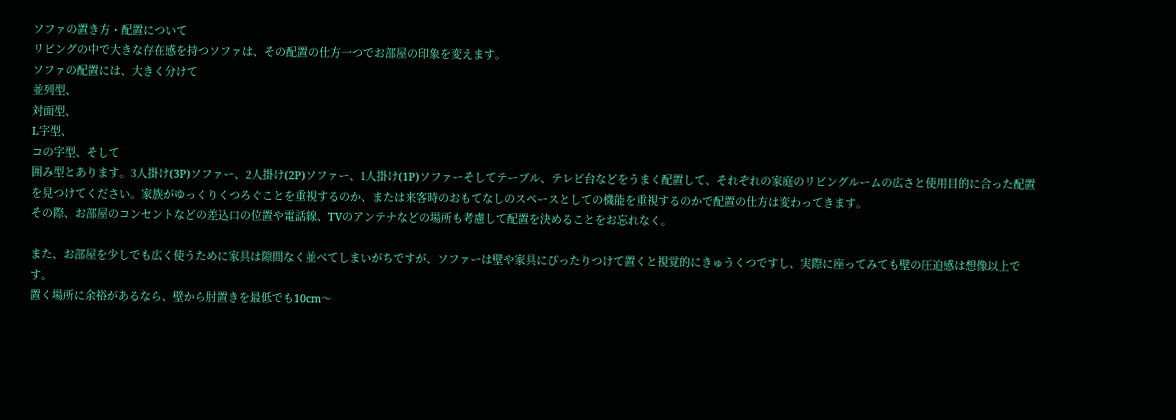ソファの置き方・配置について
リビングの中で大きな存在感を持つソファは、その配置の仕方一つでお部屋の印象を変えます。
ソファの配置には、大きく分けて
並列型、
対面型、
L字型、
コの字型、そして
囲み型とあります。3人掛け(3P)ソファー、2人掛け(2P)ソファー、1人掛け(1P)ソファーそしてテーブル、テレビ台などをうまく配置して、それぞれの家庭のリビングルームの広さと使用目的に合った配置を見つけてください。家族がゆっくりくつろぐことを重視するのか、または来客時のおもてなしのスペースとしての機能を重視するのかで配置の仕方は変わってきます。
その際、お部屋のコンセントなどの差込口の位置や電話線、TVのアンテナなどの場所も考慮して配置を決めることをお忘れなく。

また、お部屋を少しでも広く使うために家具は隙間なく並べてしまいがちですが、ソファーは壁や家具にぴったりつけて置くと視覚的にきゅうくつですし、実際に座ってみても壁の圧迫感は想像以上です。
置く場所に余裕があるなら、壁から肘置きを最低でも10cm〜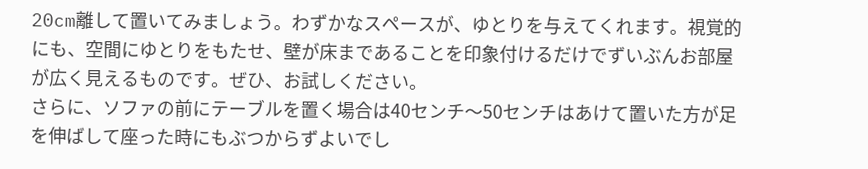20cm離して置いてみましょう。わずかなスペースが、ゆとりを与えてくれます。視覚的にも、空間にゆとりをもたせ、壁が床まであることを印象付けるだけでずいぶんお部屋が広く見えるものです。ぜひ、お試しください。
さらに、ソファの前にテーブルを置く場合は40センチ〜50センチはあけて置いた方が足を伸ばして座った時にもぶつからずよいでし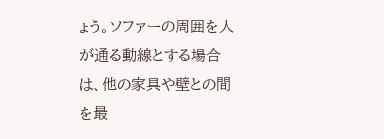ょう。ソファーの周囲を人が通る動線とする場合は、他の家具や壁との間を最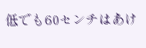低でも60センチはあけ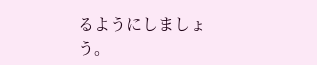るようにしましょう。